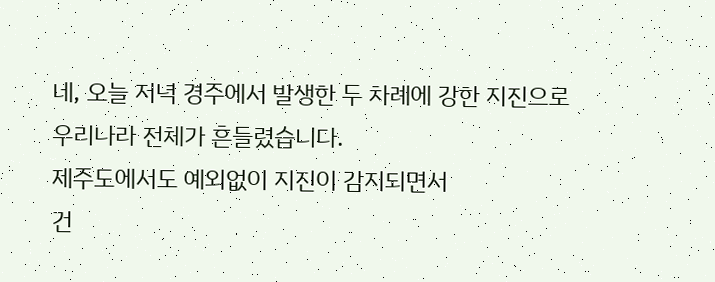네, 오늘 저녁 경주에서 발생한 두 차례에 강한 지진으로
우리나라 전체가 흔들렸습니다.
제주도에서도 예외없이 지진이 감지되면서
건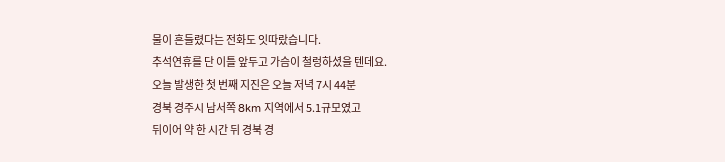물이 흔들렸다는 전화도 잇따랐습니다.
추석연휴를 단 이틀 앞두고 가슴이 철렁하셨을 텐데요.
오늘 발생한 첫 번째 지진은 오늘 저녁 7시 44분
경북 경주시 남서쪽 8km 지역에서 5.1규모였고
뒤이어 약 한 시간 뒤 경북 경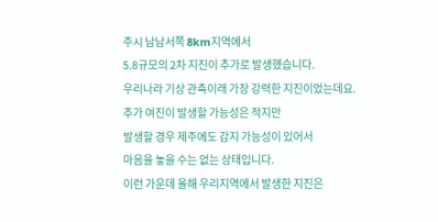주시 남남서쪽 8km지역에서
5.8규모의 2차 지진이 추가로 발생했습니다.
우리나라 기상 관측이래 가장 강력한 지진이었는데요.
추가 여진이 발생할 가능성은 적지만
발생할 경우 제주에도 감지 가능성이 있어서
마음을 놓을 수는 없는 상태입니다.
이런 가운데 올해 우리지역에서 발생한 지진은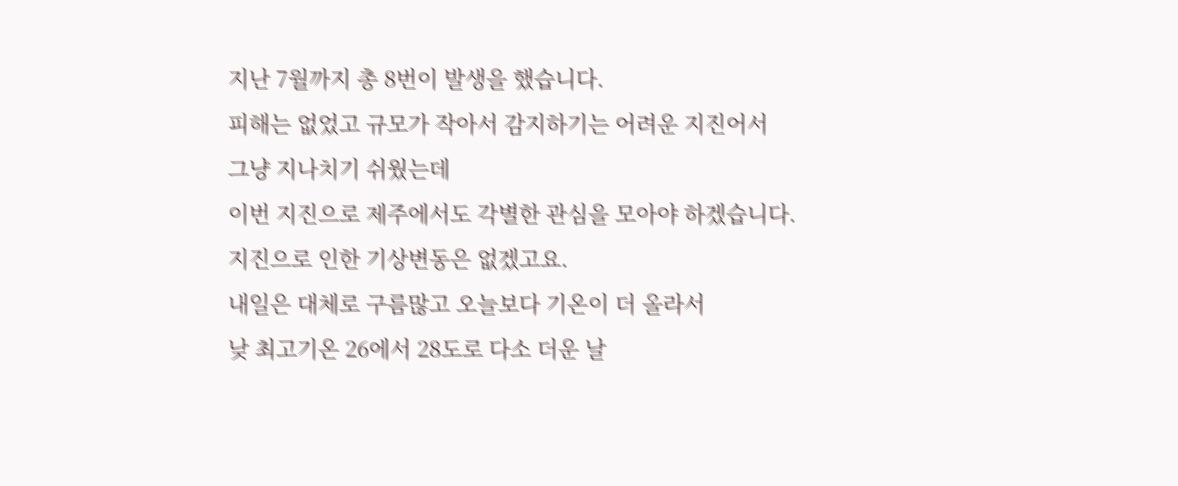지난 7월까지 총 8번이 발생을 했습니다.
피해는 없었고 규모가 작아서 감지하기는 어려운 지진어서
그냥 지나치기 쉬웠는데
이번 지진으로 제주에서도 각별한 관심을 모아야 하겠습니다.
지진으로 인한 기상변동은 없겠고요.
내일은 대체로 구름많고 오늘보다 기온이 더 올라서
낮 최고기온 26에서 28도로 다소 더운 날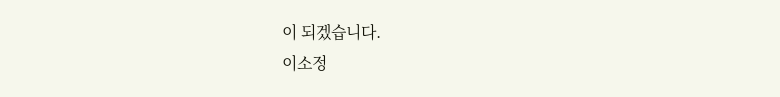이 되겠습니다.
이소정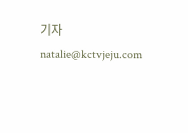기자
natalie@kctvjeju.com